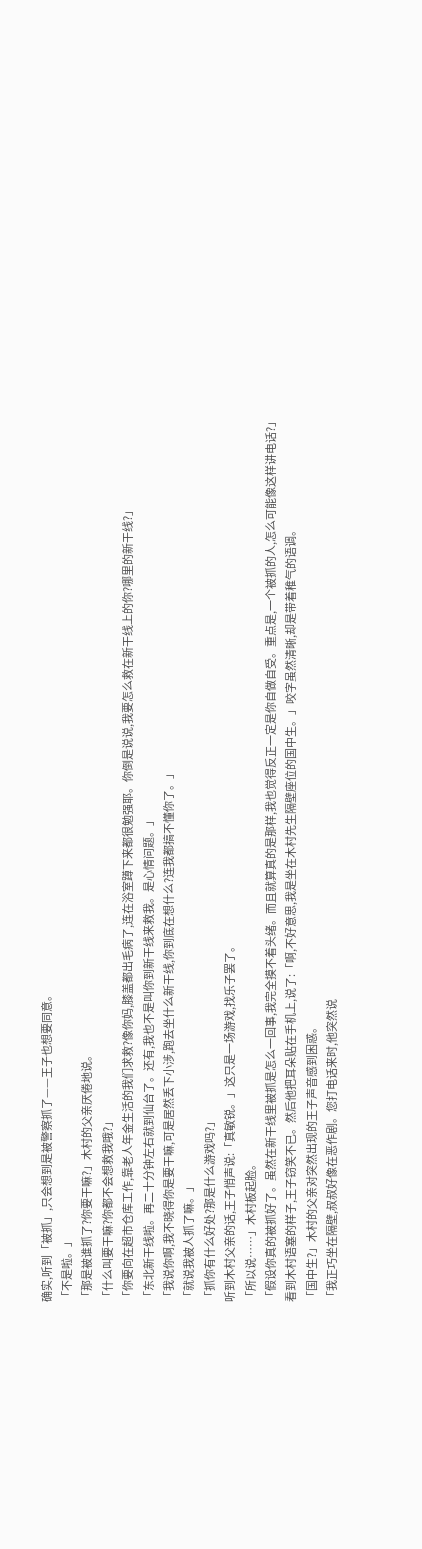确实,听到「被抓」,只会想到是被警察抓了——王子也想要同意。
「不是啦。」
「那是被谁抓了?你要干嘛?」木村的父亲厌倦地说。
「什么叫要干嘛?你都不会想救我哦?」
「你要向在超市仓库工作,靠老人年金生活的我们求救?像你妈,膝盖都出毛病了,连在浴室蹲下来都很勉强耶。你倒是说说,我要怎么救在新干线上的你?哪里的新干线?」
「东北新干线啦。再二十分钟左右就到仙台了。还有,我也不是叫你到新干线来救我。是心情问题。」
「我说你啊,我不晓得你是要干嘛,可是居然丢下小涉,跑去坐什么新干线,你到底在想什么?连我都搞不懂你了。」
「就说我被人抓了嘛。」
「抓你有什么好处?那是什么游戏吗?」
听到木村父亲的话,王子悄声说:「真敏锐。」这只是一场游戏,找乐子罢了。
「所以说……」木村板起脸。
「假设你真的被抓好了。虽然在新干线里被抓是怎么一回事,我完全摸不着头绪。而且就算真的是那样,我也觉得反正一定是你自做自受。重点是,一个被抓的人,怎么可能像这样讲电话?」
看到木村语塞的样子,王子窃笑不已。然后他把耳朵贴在手机上,说了:「啊,不好意思,我是坐在木村先生隔壁座位的国中生。」咬字虽然清晰,却是带着稚气的语调。
「国中生?」木村的父亲对突然出现的王子声音感到困惑。
「我正巧坐在隔壁,叔叔好像在恶作剧。您打电话来时,他突然说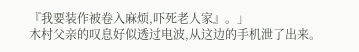『我要装作被卷入麻烦,吓死老人家』。」
木村父亲的叹息好似透过电波,从这边的手机泄了出来。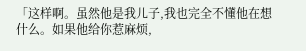「这样啊。虽然他是我儿子,我也完全不懂他在想什么。如果他给你惹麻烦,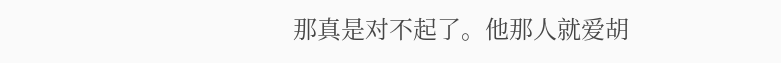那真是对不起了。他那人就爱胡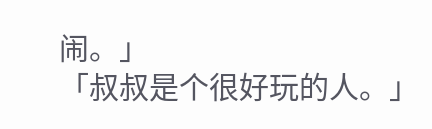闹。」
「叔叔是个很好玩的人。」